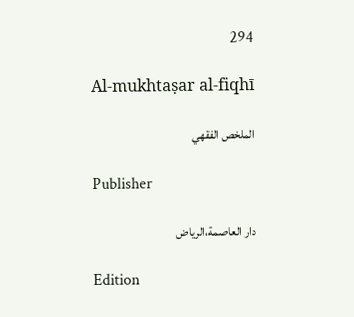294

Al-mukhtaṣar al-fiqhī

الملخص الفقهي

Publisher

دار العاصمة،الرياض

Edition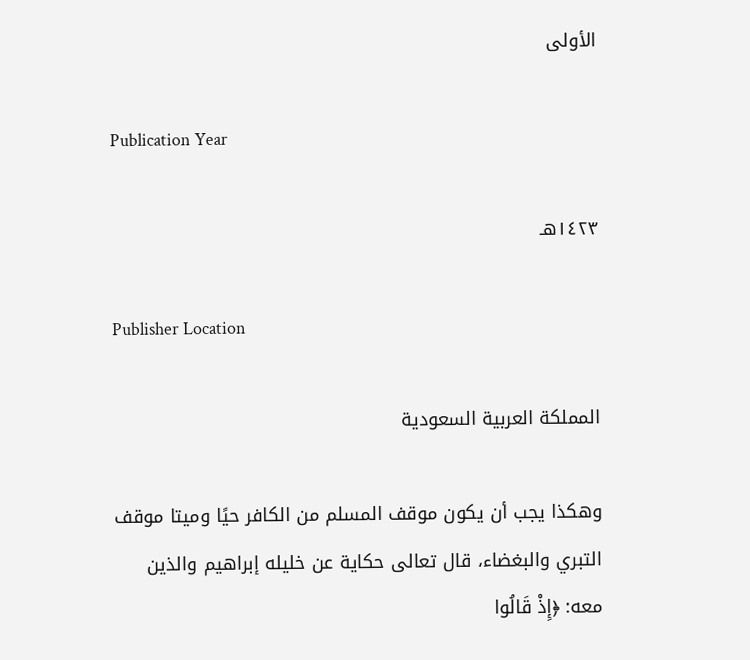الأولى

Publication Year

١٤٢٣هـ

Publisher Location

المملكة العربية السعودية

وهكذا يجب أن يكون موقف المسلم من الكافر حيًا وميتا موقف التبري والبغضاء، قال تعالى حكاية عن خليله إبراهيم والذين معه: ﴿إِذْ قَالُوا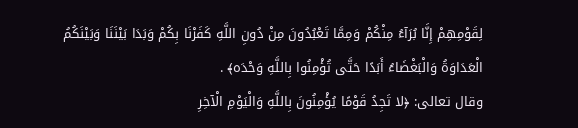لِقَوْمِهِمْ إِنَّا بُرَآءُ مِنْكُمْ وَمِمَّا تَعْبُدُونَ مِنْ دُونِ اللَّهِ كَفَرْنَا بِكُمْ وَبَدَا بَيْنَنَا وَبَيْنَكُمُ الْعَدَاوَةُ وَالْبَغْضَاءُ أَبَدًا حَتَّى تُؤْمِنُوا بِاللَّهِ وَحْدَه﴾ .
وقال تعالى: ﴿لا تَجِدُ قَوْمًا يُؤْمِنُونَ بِاللَّهِ وَالْيَوْمِ الْآخِرِ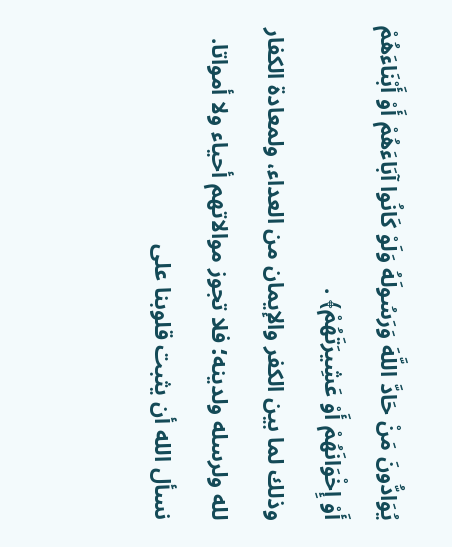يُوَادُّونَ مَنْ حَادَّ اللَّهَ وَرَسُولَهُ وَلَوْ كَانُوا آبَاءَهُمْ أَوْ أَبْنَاءَهُمْ أَوْ إِخْوَانَهُمْ أَوْ عَشِيرَتَهُمْ﴾ .
وذلك لما بين الكفر والإيمان من العداء، ولمعادة الكفار لله ولرسله ولدينه؛ فلا تجوز موالاتهم أحياء ولا أمواتا.
نسأل الله أن يثبت قلوبنا على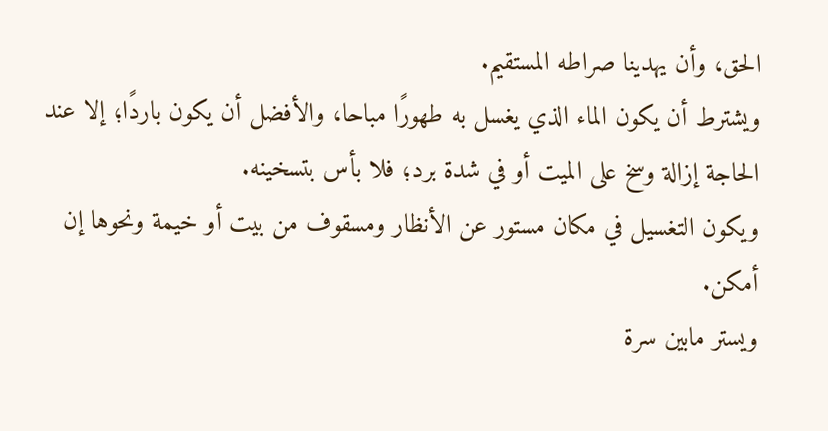الحق، وأن يهدينا صراطه المستقيم.
ويشترط أن يكون الماء الذي يغسل به طهورًا مباحا، والأفضل أن يكون باردًا؛ إلا عند الحاجة إزالة وسخ على الميت أو في شدة برد؛ فلا بأس بتسخينه.
ويكون التغسيل في مكان مستور عن الأنظار ومسقوف من بيت أو خيمة ونحوها إن أمكن.
ويستر مابين سرة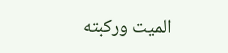الميت وركبته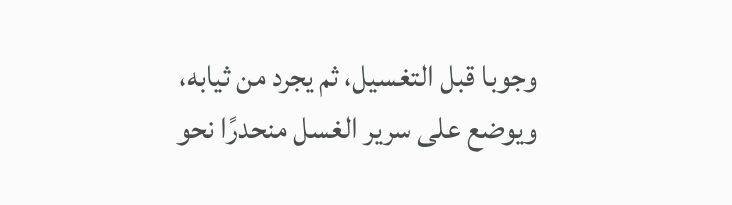وجوبا قبل التغسيل، ثم يجرد من ثيابه، ويوضع على سرير الغسل منحدرًا نحو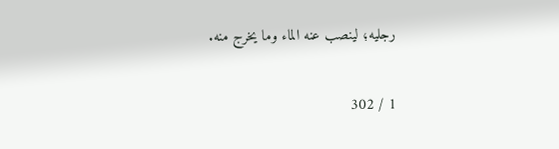رجليه؛ لينصب عنه الماء وما يخرج منه.

1 / 302